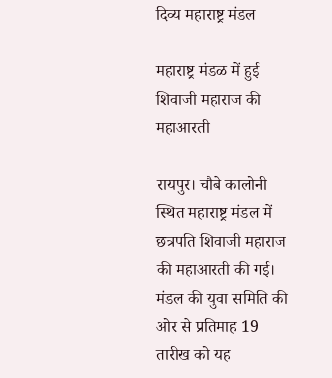दिव्य महाराष्ट्र मंडल

महाराष्ट्र मंडळ में हुई शिवाजी महाराज की महाआरती

रायपुर। चौबे कालोनी स्थित महाराष्ट्र मंडल में छत्रपति शिवाजी महाराज की महाआरती की गई। मंडल की युवा समिति की ओर से प्रतिमाह 19 तारीख को यह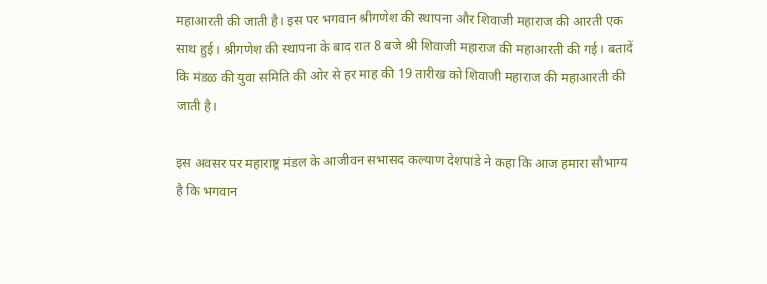महाआरती की जाती है। इस पर भगवान श्रीगणेश की स्थापना और शिवाजी महाराज की आरती एक साथ हुई। श्रीगणेश की स्थापना के बाद रात 8 बजे श्री शिवाजी महाराज की महाआरती की गई। बतादें कि मंडळ की युवा समिति की ओर से हर माह की 19 तारीख को शिवाजी महाराज की महाआरती की जाती है।

इस अवसर पर महाराष्ट्र मंडल के आजीवन सभासद कल्याण देशपांडे ने कहा कि आज हमारा सौभाग्य है कि भगवान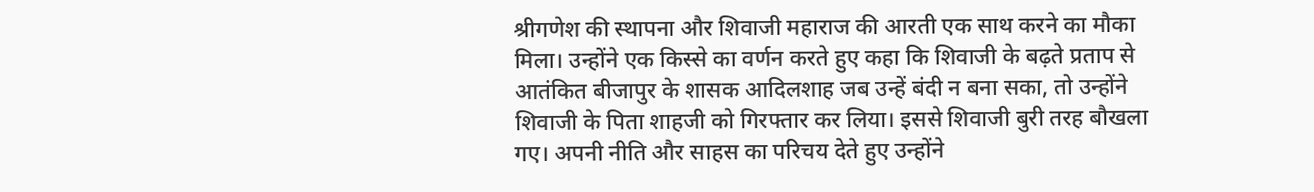श्रीगणेश की स्थापना और शिवाजी महाराज की आरती एक साथ करने का मौका मिला। उन्होंने एक किस्से का वर्णन करते हुए कहा कि शिवाजी के बढ़ते प्रताप से आतंकित बीजापुर के शासक आदिलशाह जब उन्हें बंदी न बना सका, तो उन्होंने शिवाजी के पिता शाहजी को गिरफ्तार कर लिया। इससे शिवाजी बुरी तरह बौखला गए। अपनी नीति और साहस का परिचय देते हुए उन्होंने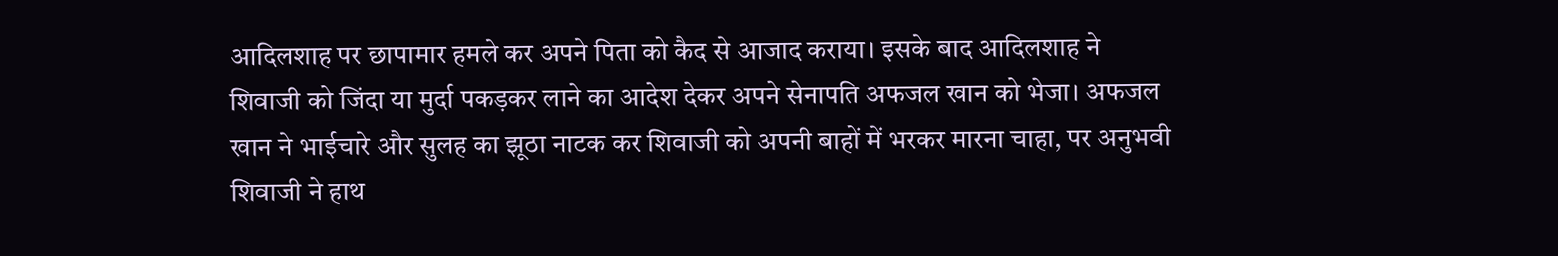आदिलशाह पर छापामार हमले कर अपने पिता को कैद से आजाद कराया। इसके बाद आदिलशाह ने शिवाजी को जिंदा या मुर्दा पकड़कर लाने का आदेश देकर अपने सेनापति अफजल खान को भेजा। अफजल खान ने भाईचारे और सुलह का झूठा नाटक कर शिवाजी को अपनी बाहों में भरकर मारना चाहा, पर अनुभवी शिवाजी ने हाथ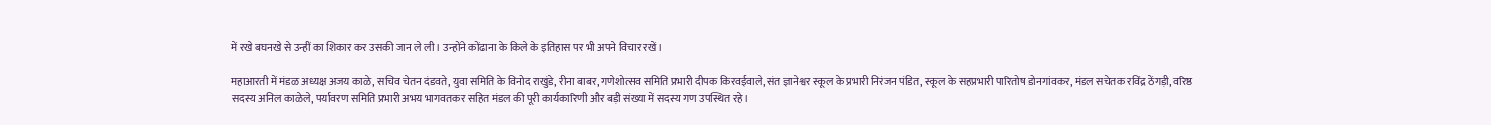में रखे बघनखे से उन्हीं का शिकार कर उसकी जान ले ली। उन्होंने कोंढाना के किले के इतिहास पर भी अपने विचार रखें।

महाआरती में मंडळ अध्यक्ष अजय काळे, सचिव चेतन दंडवते, युवा समिति के विनोद राखुंडे, रीना बाबर, गणेशोत्सव समिति प्रभारी दीपक किरवईवाले, संत ज्ञानेश्वर स्कूल के प्रभारी निरंजन पंडित, स्कूल के सहप्रभारी पारितोष डोनगांवकर, मंडल सचेतक रविंद्र ठेंगड़ी, वरिष्ठ सदस्य अनिल काळेले, पर्यावरण समिति प्रभारी अभय भागवतकर सहित मंडल की पूरी कार्यकारिणी और बड़ी संख्या में सदस्य गण उपस्थित रहे।